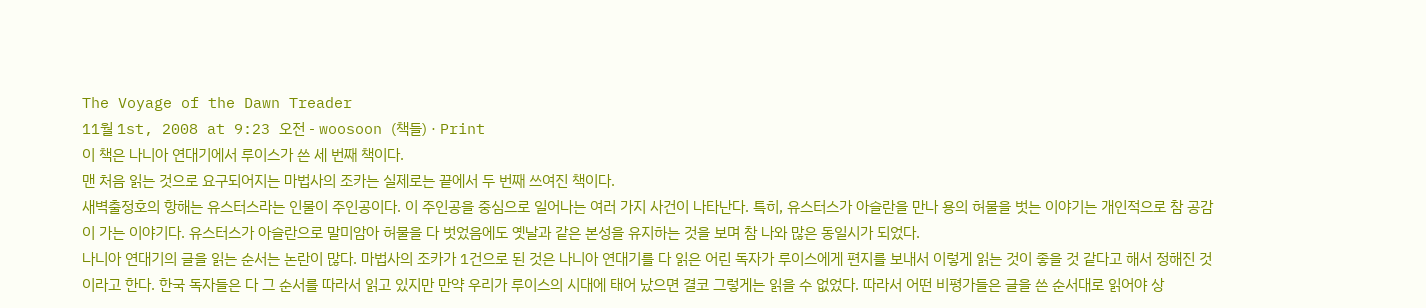The Voyage of the Dawn Treader
11월 1st, 2008 at 9:23 오전 - woosoon (책들) · Print
이 책은 나니아 연대기에서 루이스가 쓴 세 번째 책이다.
맨 처음 읽는 것으로 요구되어지는 마법사의 조카는 실제로는 끝에서 두 번째 쓰여진 책이다.
새벽출정호의 항해는 유스터스라는 인물이 주인공이다. 이 주인공을 중심으로 일어나는 여러 가지 사건이 나타난다. 특히, 유스터스가 아슬란을 만나 용의 허물을 벗는 이야기는 개인적으로 참 공감이 가는 이야기다. 유스터스가 아슬란으로 말미암아 허물을 다 벗었음에도 옛날과 같은 본성을 유지하는 것을 보며 참 나와 많은 동일시가 되었다.
나니아 연대기의 글을 읽는 순서는 논란이 많다. 마법사의 조카가 1건으로 된 것은 나니아 연대기를 다 읽은 어린 독자가 루이스에게 편지를 보내서 이렇게 읽는 것이 좋을 것 같다고 해서 정해진 것이라고 한다. 한국 독자들은 다 그 순서를 따라서 읽고 있지만 만약 우리가 루이스의 시대에 태어 났으면 결코 그렇게는 읽을 수 없었다. 따라서 어떤 비평가들은 글을 쓴 순서대로 읽어야 상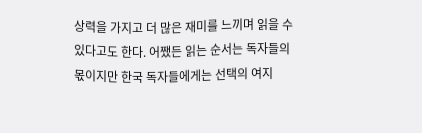상력을 가지고 더 많은 재미를 느끼며 읽을 수 있다고도 한다. 어쨌든 읽는 순서는 독자들의 몫이지만 한국 독자들에게는 선택의 여지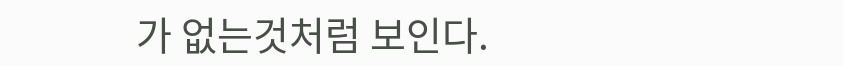가 없는것처럼 보인다.